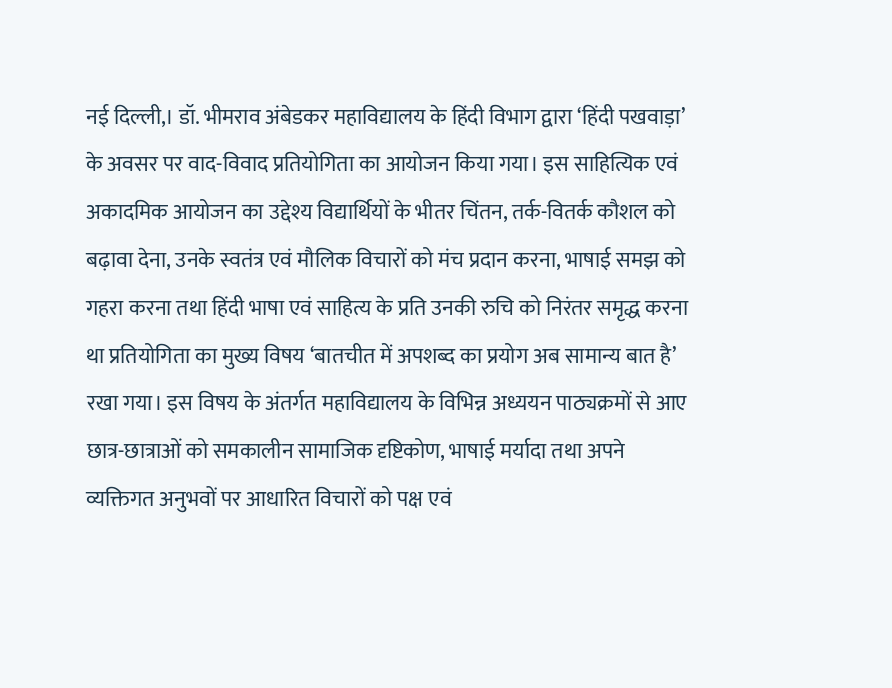नई दिल्ली,। डॉ. भीमराव अंबेडकर महाविद्यालय के हिंदी विभाग द्वारा ‘हिंदी पखवाड़ा’ के अवसर पर वाद-विवाद प्रतियोगिता का आयोजन किया गया। इस साहित्यिक एवं अकादमिक आयोजन का उद्देश्य विद्यार्थियों के भीतर चिंतन, तर्क-वितर्क कौशल को बढ़ावा देना, उनके स्वतंत्र एवं मौलिक विचारों को मंच प्रदान करना, भाषाई समझ को गहरा करना तथा हिंदी भाषा एवं साहित्य के प्रति उनकी रुचि को निरंतर समृद्ध करना था प्रतियोगिता का मुख्य विषय ‘बातचीत में अपशब्द का प्रयोग अब सामान्य बात है’ रखा गया। इस विषय के अंतर्गत महाविद्यालय के विभिन्न अध्ययन पाठ्यक्रमों से आए छात्र-छात्राओं को समकालीन सामाजिक दृष्टिकोण, भाषाई मर्यादा तथा अपने व्यक्तिगत अनुभवों पर आधारित विचारों को पक्ष एवं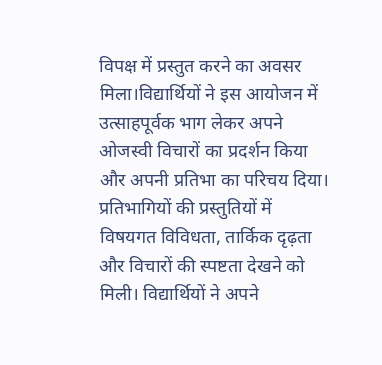विपक्ष में प्रस्तुत करने का अवसर मिला।विद्यार्थियों ने इस आयोजन में उत्साहपूर्वक भाग लेकर अपने ओजस्वी विचारों का प्रदर्शन किया और अपनी प्रतिभा का परिचय दिया। प्रतिभागियों की प्रस्तुतियों में विषयगत विविधता, तार्किक दृढ़ता और विचारों की स्पष्टता देखने को मिली। विद्यार्थियों ने अपने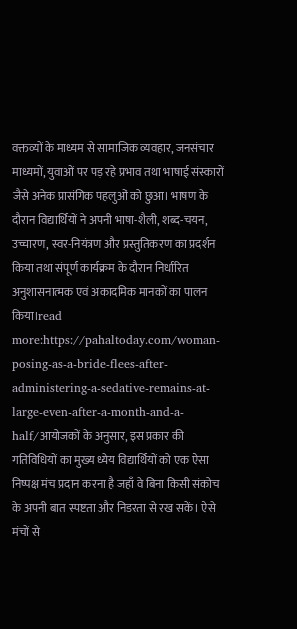वक्तव्यों के माध्यम से सामाजिक व्यवहार, जनसंचार माध्यमों, युवाओं पर पड़ रहे प्रभाव तथा भाषाई संस्कारों जैसे अनेक प्रासंगिक पहलुओं को छुआ। भाषण के दौरान विद्यार्थियों ने अपनी भाषा-शैली, शब्द-चयन, उच्चारण, स्वर-नियंत्रण और प्रस्तुतिकरण का प्रदर्शन किया तथा संपूर्ण कार्यक्रम के दौरान निर्धारित अनुशासनात्मक एवं अकादमिक मानकों का पालन किया।read more:https://pahaltoday.com/woman-posing-as-a-bride-flees-after-administering-a-sedative-remains-at-large-even-after-a-month-and-a-half/आयोजकों के अनुसार, इस प्रकार की गतिविधियों का मुख्य ध्येय विद्यार्थियों को एक ऐसा निष्पक्ष मंच प्रदान करना है जहाँ वे बिना किसी संकोच के अपनी बात स्पष्टता और निडरता से रख सकें। ऐसे मंचों से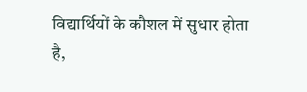विद्यार्थियों के कौशल में सुधार होता है,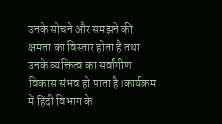उनके सोचने और समझने की क्षमता का विस्तार होता है तथा उनके व्यक्तित्व का सर्वांगीण विकास संभव हो पाता है।कार्यक्रम में हिंदी विभाग के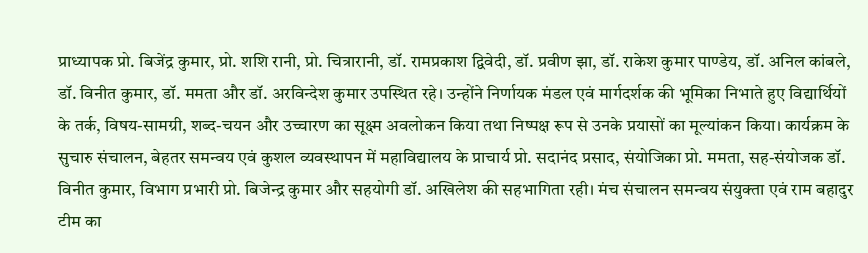प्राध्यापक प्रो. बिजेंद्र कुमार, प्रो. शशि रानी, प्रो. चित्रारानी, डॉ. रामप्रकाश द्विवेदी, डॉ. प्रवीण झा, डॉ. राकेश कुमार पाण्डेय, डॉ. अनिल कांबले, डॉ. विनीत कुमार, डॉ. ममता और डॉ. अरविन्देश कुमार उपस्थित रहे। उन्होंने निर्णायक मंडल एवं मार्गदर्शक की भूमिका निभाते हुए विद्यार्थियों के तर्क, विषय-सामग्री, शब्द-चयन और उच्चारण का सूक्ष्म अवलोकन किया तथा निष्पक्ष रूप से उनके प्रयासों का मूल्यांकन किया। कार्यक्रम के सुचारु संचालन, बेहतर समन्वय एवं कुशल व्यवस्थापन में महाविद्यालय के प्राचार्य प्रो. सदानंद प्रसाद, संयोजिका प्रो. ममता, सह-संयोजक डॉ. विनीत कुमार, विभाग प्रभारी प्रो. बिजेन्द्र कुमार और सहयोगी डॉ. अखिलेश की सहभागिता रही। मंच संचालन समन्वय संयुक्ता एवं राम बहादुर टीम का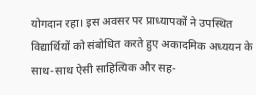योगदान रहा। इस अवसर पर प्राध्यापकों ने उपस्थित विद्यार्थियों को संबोधित करते हुए अकादमिक अध्ययन के साथ-साथ ऐसी साहित्यिक और सह-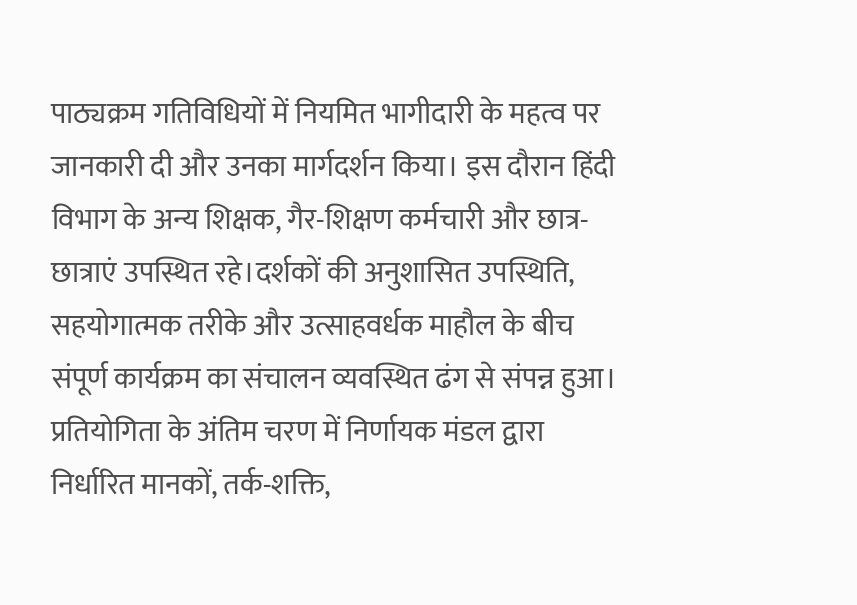पाठ्यक्रम गतिविधियों में नियमित भागीदारी के महत्व पर जानकारी दी और उनका मार्गदर्शन किया। इस दौरान हिंदी विभाग के अन्य शिक्षक, गैर-शिक्षण कर्मचारी और छात्र-छात्राएं उपस्थित रहे।दर्शकों की अनुशासित उपस्थिति, सहयोगात्मक तरीके और उत्साहवर्धक माहौल के बीच संपूर्ण कार्यक्रम का संचालन व्यवस्थित ढंग से संपन्न हुआ। प्रतियोगिता के अंतिम चरण में निर्णायक मंडल द्वारा निर्धारित मानकों, तर्क-शक्ति,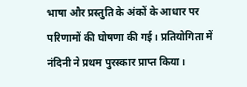भाषा और प्रस्तुति के अंकों के आधार पर परिणामों की घोषणा की गई। प्रतियोगिता में नंदिनी ने प्रथम पुरस्कार प्राप्त किया।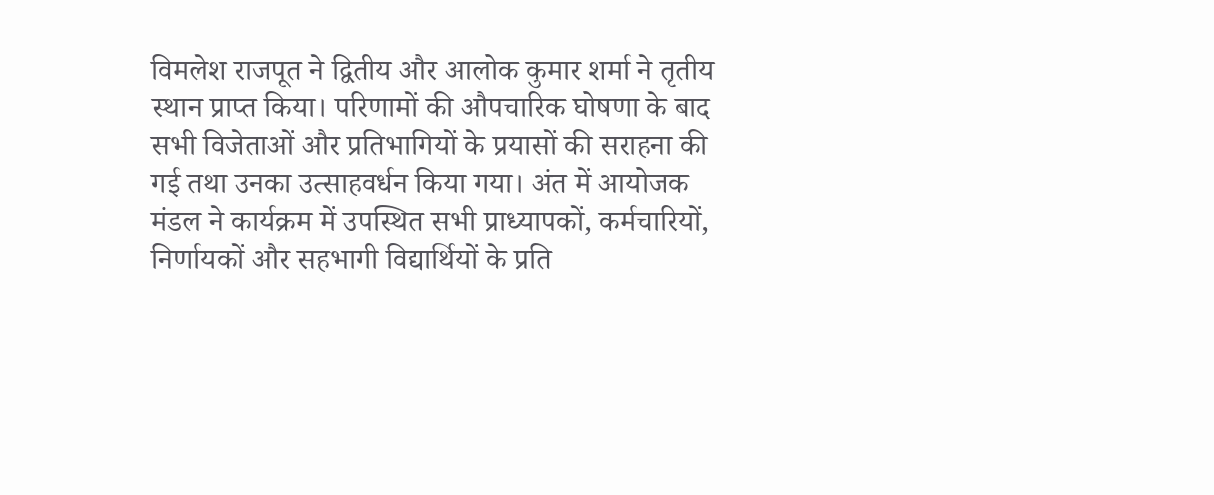विमलेश राजपूत ने द्वितीय और आलोक कुमार शर्मा ने तृतीय स्थान प्राप्त किया। परिणामों की औपचारिक घोषणा के बाद सभी विजेताओं और प्रतिभागियों के प्रयासों की सराहना की गई तथा उनका उत्साहवर्धन किया गया। अंत में आयोजक मंडल ने कार्यक्रम में उपस्थित सभी प्राध्यापकों, कर्मचारियों, निर्णायकों और सहभागी विद्यार्थियों के प्रति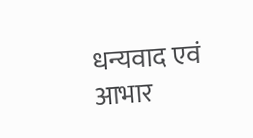धन्यवाद एवं आभार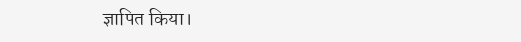ज्ञापित किया।